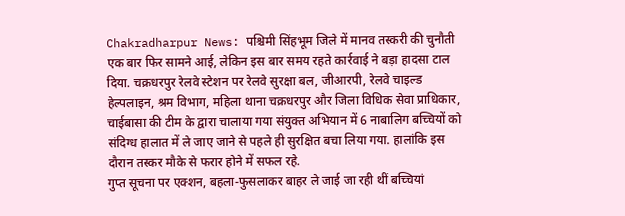Chakradharpur News: पश्चिमी सिंहभूम जिले में मानव तस्करी की चुनौती एक बार फिर सामने आई, लेकिन इस बार समय रहते कार्रवाई ने बड़ा हादसा टाल दिया. चक्रधरपुर रेलवे स्टेशन पर रेलवे सुरक्षा बल, जीआरपी, रेलवे चाइल्ड हेल्पलाइन, श्रम विभाग, महिला थाना चक्रधरपुर और जिला विधिक सेवा प्राधिकार, चाईबासा की टीम के द्वारा चालाया गया संयुक्त अभियान में 6 नाबालिग बच्चियों को संदिग्ध हालात में ले जाए जाने से पहले ही सुरक्षित बचा लिया गया. हालांकि इस दौरान तस्कर मौके से फरार होने में सफल रहे.
गुप्त सूचना पर एक्शन, बहला-फुसलाकर बाहर ले जाई जा रही थीं बच्चियां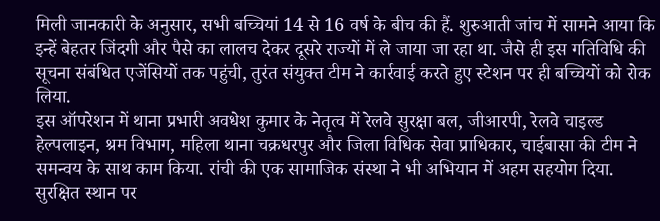मिली जानकारी के अनुसार, सभी बच्चियां 14 से 16 वर्ष के बीच की हैं. शुरुआती जांच में सामने आया कि इन्हें बेहतर जिंदगी और पैसे का लालच देकर दूसरे राज्यों में ले जाया जा रहा था. जैसे ही इस गतिविधि की सूचना संबंधित एजेंसियों तक पहुंची, तुरंत संयुक्त टीम ने कार्रवाई करते हुए स्टेशन पर ही बच्चियों को रोक लिया.
इस ऑपरेशन में थाना प्रभारी अवधेश कुमार के नेतृत्व में रेलवे सुरक्षा बल, जीआरपी, रेलवे चाइल्ड हेल्पलाइन, श्रम विभाग, महिला थाना चक्रधरपुर और जिला विधिक सेवा प्राधिकार, चाईबासा की टीम ने समन्वय के साथ काम किया. रांची की एक सामाजिक संस्था ने भी अभियान में अहम सहयोग दिया.
सुरक्षित स्थान पर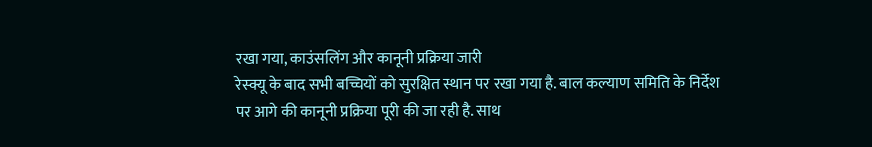रखा गया, काउंसलिंग और कानूनी प्रक्रिया जारी
रेस्क्यू के बाद सभी बच्चियों को सुरक्षित स्थान पर रखा गया है. बाल कल्याण समिति के निर्देश पर आगे की कानूनी प्रक्रिया पूरी की जा रही है. साथ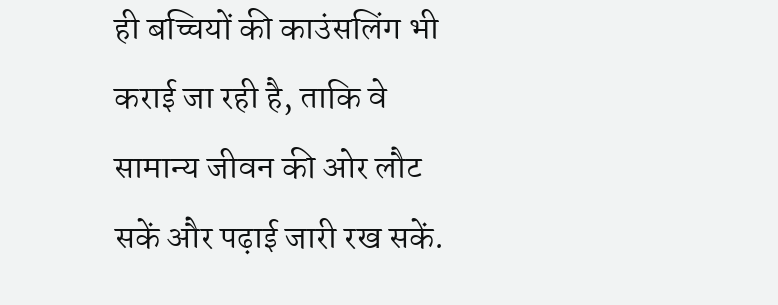ही बच्चियों की काउंसलिंग भी कराई जा रही है, ताकि वे सामान्य जीवन की ओर लौट सकें और पढ़ाई जारी रख सकें.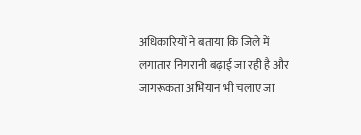अधिकारियों ने बताया कि जिले में लगातार निगरानी बढ़ाई जा रही है और जागरूकता अभियान भी चलाए जा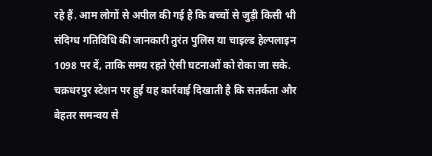रहे हैं. आम लोगों से अपील की गई है कि बच्चों से जुड़ी किसी भी संदिग्ध गतिविधि की जानकारी तुरंत पुलिस या चाइल्ड हेल्पलाइन 1098 पर दें, ताकि समय रहते ऐसी घटनाओं को रोका जा सके.
चक्रधरपुर स्टेशन पर हुई यह कार्रवाई दिखाती है कि सतर्कता और बेहतर समन्वय से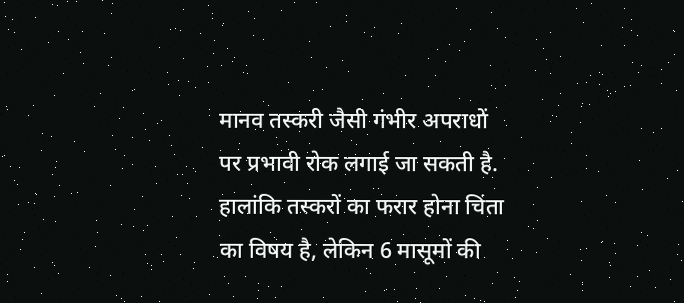मानव तस्करी जैसी गंभीर अपराधों पर प्रभावी रोक लगाई जा सकती है. हालांकि तस्करों का फरार होना चिंता का विषय है, लेकिन 6 मासूमों की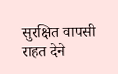सुरक्षित वापसी राहत देने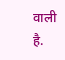वाली है.